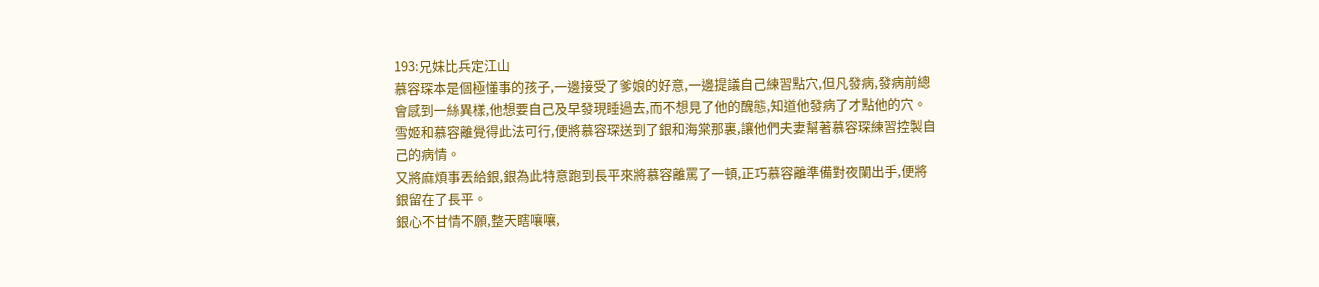193:兄妹比兵定江山
慕容琛本是個極懂事的孩子,一邊接受了爹娘的好意,一邊提議自己練習點穴,但凡發病,發病前總會感到一絲異樣,他想要自己及早發現睡過去,而不想見了他的醜態,知道他發病了才點他的穴。
雪姬和慕容離覺得此法可行,便將慕容琛送到了銀和海棠那裏,讓他們夫妻幫著慕容琛練習控製自己的病情。
又將麻煩事丟給銀,銀為此特意跑到長平來將慕容離罵了一頓,正巧慕容離準備對夜闌出手,便將銀留在了長平。
銀心不甘情不願,整天瞎嚷嚷,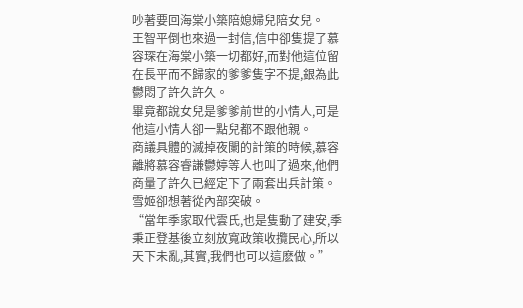吵著要回海棠小築陪媳婦兒陪女兒。
王智平倒也來過一封信,信中卻隻提了慕容琛在海棠小築一切都好,而對他這位留在長平而不歸家的爹爹隻字不提,銀為此鬱悶了許久許久。
畢竟都說女兒是爹爹前世的小情人,可是他這小情人卻一點兒都不跟他親。
商議具體的滅掉夜闌的計策的時候,慕容離將慕容睿謙鬱婷等人也叫了過來,他們商量了許久已經定下了兩套出兵計策。
雪姬卻想著從內部突破。
“當年季家取代雲氏,也是隻動了建安,季秉正登基後立刻放寬政策收攬民心,所以天下未亂,其實,我們也可以這麽做。”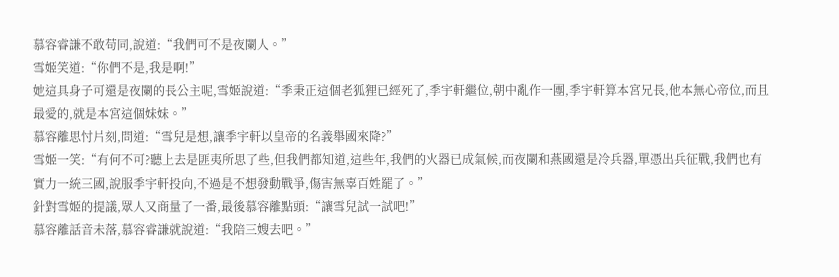慕容睿謙不敢苟同,說道:“我們可不是夜闌人。”
雪姬笑道:“你們不是,我是啊!”
她這具身子可還是夜闌的長公主呢,雪姬說道:“季秉正這個老狐狸已經死了,季宇軒繼位,朝中亂作一團,季宇軒算本宮兄長,他本無心帝位,而且最愛的,就是本宮這個妹妹。”
慕容離思忖片刻,問道:“雪兒是想,讓季宇軒以皇帝的名義舉國來降?”
雪姬一笑:“有何不可?聽上去是匪夷所思了些,但我們都知道,這些年,我們的火器已成氣候,而夜闌和燕國還是冷兵器,單憑出兵征戰,我們也有實力一統三國,說服季宇軒投向,不過是不想發動戰爭,傷害無辜百姓罷了。”
針對雪姬的提議,眾人又商量了一番,最後慕容離點頭:“讓雪兒試一試吧!”
慕容離話音未落,慕容睿謙就說道:“我陪三嫂去吧。”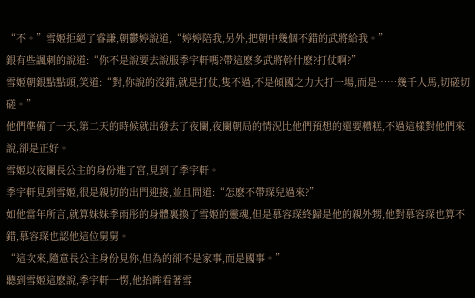“不。”雪姬拒絕了睿謙,朝鬱婷說道,“婷婷陪我,另外,把朝中幾個不錯的武將給我。”
銀有些諷刺的說道:“你不是說要去說服季宇軒嗎?帶這麽多武將幹什麽?打仗啊?”
雪姬朝銀點點頭,笑道:“對,你說的沒錯,就是打仗,隻不過,不是傾國之力大打一場,而是……幾千人馬,切磋切磋。”
他們準備了一天,第二天的時候就出發去了夜闌,夜闌朝局的情況比他們預想的還要糟糕,不過這樣對他們來說,卻是正好。
雪姬以夜闌長公主的身份進了宮,見到了季宇軒。
季宇軒見到雪姬,很是親切的出門迎接,並且問道:“怎麽不帶琛兒過來?”
如他當年所言,就算妹妹季雨彤的身體裏換了雪姬的靈魂,但是慕容琛終歸是他的親外甥,他對慕容琛也算不錯,慕容琛也認他這位舅舅。
“這次來,隨意長公主身份見你,但為的卻不是家事,而是國事。”
聽到雪姬這麽說,季宇軒一愣,他抬眸看著雪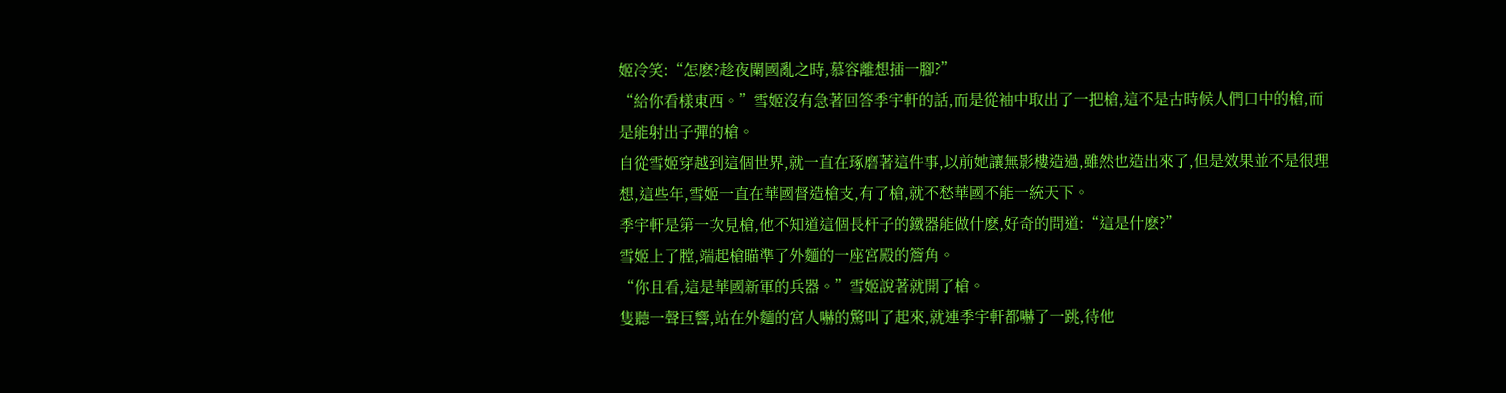姬冷笑:“怎麽?趁夜闌國亂之時,慕容離想插一腳?”
“給你看樣東西。”雪姬沒有急著回答季宇軒的話,而是從袖中取出了一把槍,這不是古時候人們口中的槍,而是能射出子彈的槍。
自從雪姬穿越到這個世界,就一直在琢磨著這件事,以前她讓無影樓造過,雖然也造出來了,但是效果並不是很理想,這些年,雪姬一直在華國督造槍支,有了槍,就不愁華國不能一統天下。
季宇軒是第一次見槍,他不知道這個長杆子的鐵器能做什麽,好奇的問道:“這是什麽?”
雪姬上了膛,端起槍瞄準了外麵的一座宮殿的簷角。
“你且看,這是華國新軍的兵器。”雪姬說著就開了槍。
隻聽一聲巨響,站在外麵的宮人嚇的驚叫了起來,就連季宇軒都嚇了一跳,待他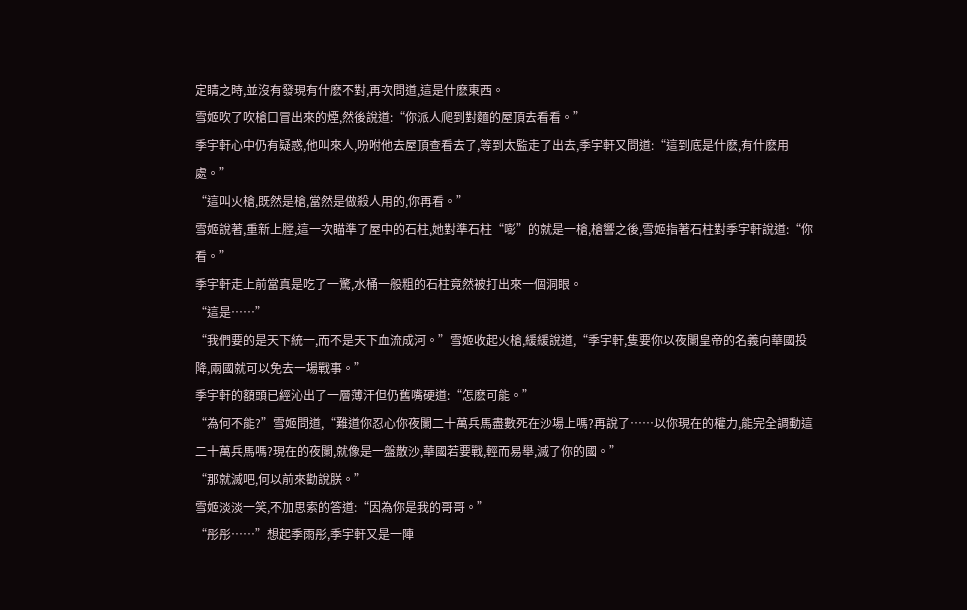定睛之時,並沒有發現有什麽不對,再次問道,這是什麽東西。
雪姬吹了吹槍口冒出來的煙,然後說道:“你派人爬到對麵的屋頂去看看。”
季宇軒心中仍有疑惑,他叫來人,吩咐他去屋頂查看去了,等到太監走了出去,季宇軒又問道:“這到底是什麽,有什麽用處。”
“這叫火槍,既然是槍,當然是做殺人用的,你再看。”
雪姬說著,重新上膛,這一次瞄準了屋中的石柱,她對準石柱“嘭”的就是一槍,槍響之後,雪姬指著石柱對季宇軒說道:“你看。”
季宇軒走上前當真是吃了一驚,水桶一般粗的石柱竟然被打出來一個洞眼。
“這是……”
“我們要的是天下統一,而不是天下血流成河。”雪姬收起火槍,緩緩說道,“季宇軒,隻要你以夜闌皇帝的名義向華國投降,兩國就可以免去一場戰事。”
季宇軒的額頭已經沁出了一層薄汗但仍舊嘴硬道:“怎麽可能。”
“為何不能?”雪姬問道,“難道你忍心你夜闌二十萬兵馬盡數死在沙場上嗎?再說了……以你現在的權力,能完全調動這二十萬兵馬嗎?現在的夜闌,就像是一盤散沙,華國若要戰,輕而易舉,滅了你的國。”
“那就滅吧,何以前來勸說朕。”
雪姬淡淡一笑,不加思索的答道:“因為你是我的哥哥。”
“彤彤……”想起季雨彤,季宇軒又是一陣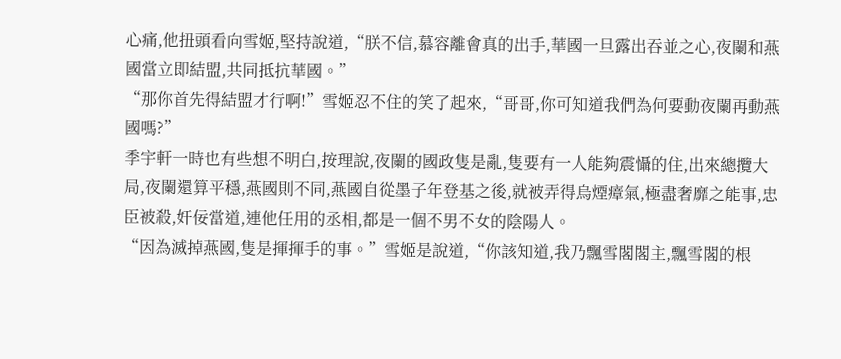心痛,他扭頭看向雪姬,堅持說道,“朕不信,慕容離會真的出手,華國一旦露出吞並之心,夜闌和燕國當立即結盟,共同抵抗華國。”
“那你首先得結盟才行啊!”雪姬忍不住的笑了起來,“哥哥,你可知道我們為何要動夜闌再動燕國嗎?”
季宇軒一時也有些想不明白,按理說,夜闌的國政隻是亂,隻要有一人能夠震懾的住,出來總攬大局,夜闌還算平穩,燕國則不同,燕國自從墨子年登基之後,就被弄得烏煙瘴氣,極盡奢靡之能事,忠臣被殺,奸佞當道,連他任用的丞相,都是一個不男不女的陰陽人。
“因為滅掉燕國,隻是揮揮手的事。”雪姬是說道,“你該知道,我乃飄雪閣閣主,飄雪閣的根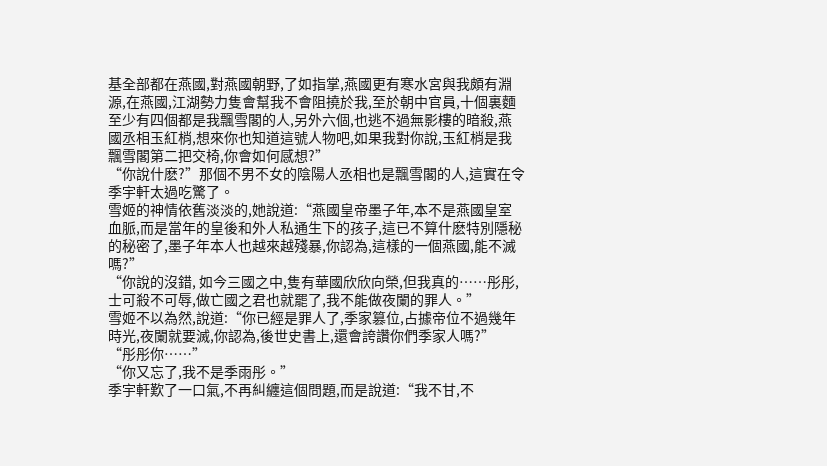基全部都在燕國,對燕國朝野,了如指掌,燕國更有寒水宮與我頗有淵源,在燕國,江湖勢力隻會幫我不會阻撓於我,至於朝中官員,十個裏麵至少有四個都是我飄雪閣的人,另外六個,也逃不過無影樓的暗殺,燕國丞相玉紅梢,想來你也知道這號人物吧,如果我對你說,玉紅梢是我飄雪閣第二把交椅,你會如何感想?”
“你說什麽?”那個不男不女的陰陽人丞相也是飄雪閣的人,這實在令季宇軒太過吃驚了。
雪姬的神情依舊淡淡的,她說道:“燕國皇帝墨子年,本不是燕國皇室血脈,而是當年的皇後和外人私通生下的孩子,這已不算什麽特別隱秘的秘密了,墨子年本人也越來越殘暴,你認為,這樣的一個燕國,能不滅嗎?”
“你說的沒錯, 如今三國之中,隻有華國欣欣向榮,但我真的……彤彤,士可殺不可辱,做亡國之君也就罷了,我不能做夜闌的罪人。”
雪姬不以為然,說道:“你已經是罪人了,季家篡位,占據帝位不過幾年時光,夜闌就要滅,你認為,後世史書上,還會誇讚你們季家人嗎?”
“彤彤你……”
“你又忘了,我不是季雨彤。”
季宇軒歎了一口氣,不再糾纏這個問題,而是說道:“我不甘,不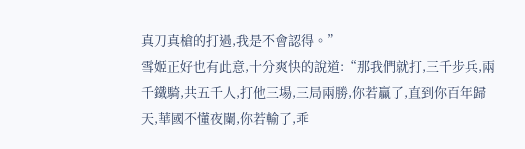真刀真槍的打過,我是不會認得。”
雪姬正好也有此意,十分爽快的說道:“那我們就打,三千步兵,兩千鐵騎,共五千人,打他三場,三局兩勝,你若贏了,直到你百年歸天,華國不懂夜闌,你若輸了,乖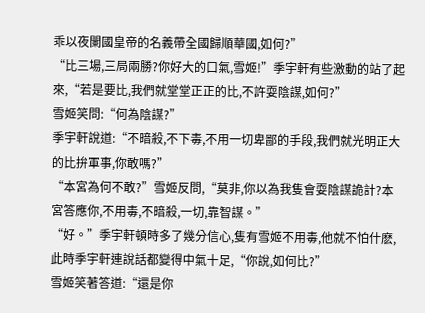乖以夜闌國皇帝的名義帶全國歸順華國,如何?”
“比三場,三局兩勝?你好大的口氣,雪姬!”季宇軒有些激動的站了起來,“若是要比,我們就堂堂正正的比,不許耍陰謀,如何?”
雪姬笑問:“何為陰謀?”
季宇軒說道:“不暗殺,不下毒,不用一切卑鄙的手段,我們就光明正大的比拚軍事,你敢嗎?”
“本宮為何不敢?”雪姬反問,“莫非,你以為我隻會耍陰謀詭計?本宮答應你,不用毒,不暗殺,一切,靠智謀。”
“好。”季宇軒頓時多了幾分信心,隻有雪姬不用毒,他就不怕什麽,此時季宇軒連說話都變得中氣十足,“你說,如何比?”
雪姬笑著答道:“還是你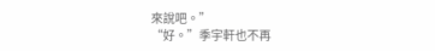來說吧。”
“好。”季宇軒也不再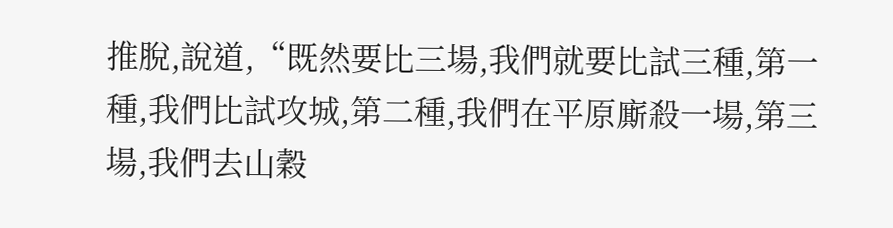推脫,說道,“既然要比三場,我們就要比試三種,第一種,我們比試攻城,第二種,我們在平原廝殺一場,第三場,我們去山穀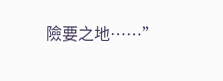險要之地……”